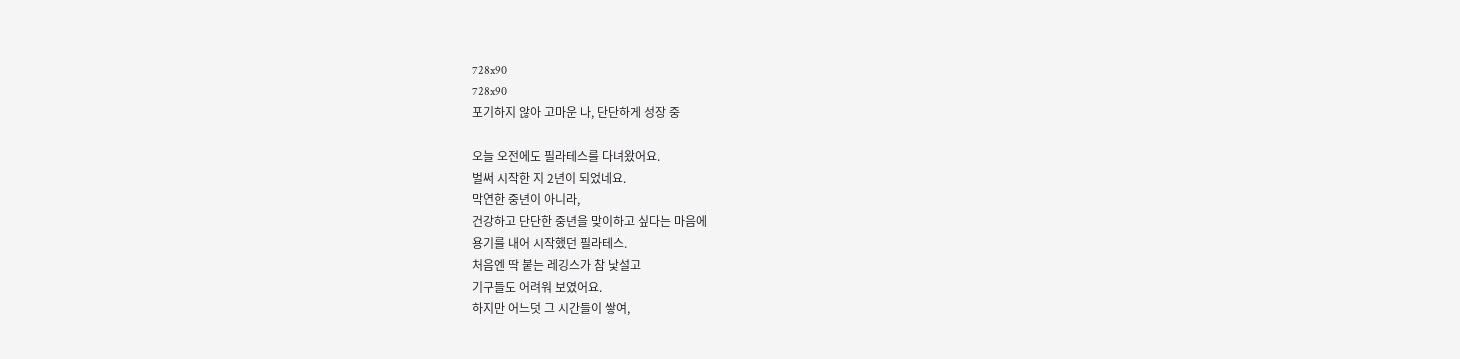728x90
728x90
포기하지 않아 고마운 나, 단단하게 성장 중

오늘 오전에도 필라테스를 다녀왔어요.
벌써 시작한 지 2년이 되었네요.
막연한 중년이 아니라,
건강하고 단단한 중년을 맞이하고 싶다는 마음에
용기를 내어 시작했던 필라테스.
처음엔 딱 붙는 레깅스가 참 낯설고
기구들도 어려워 보였어요.
하지만 어느덧 그 시간들이 쌓여,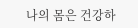나의 몸은 건강하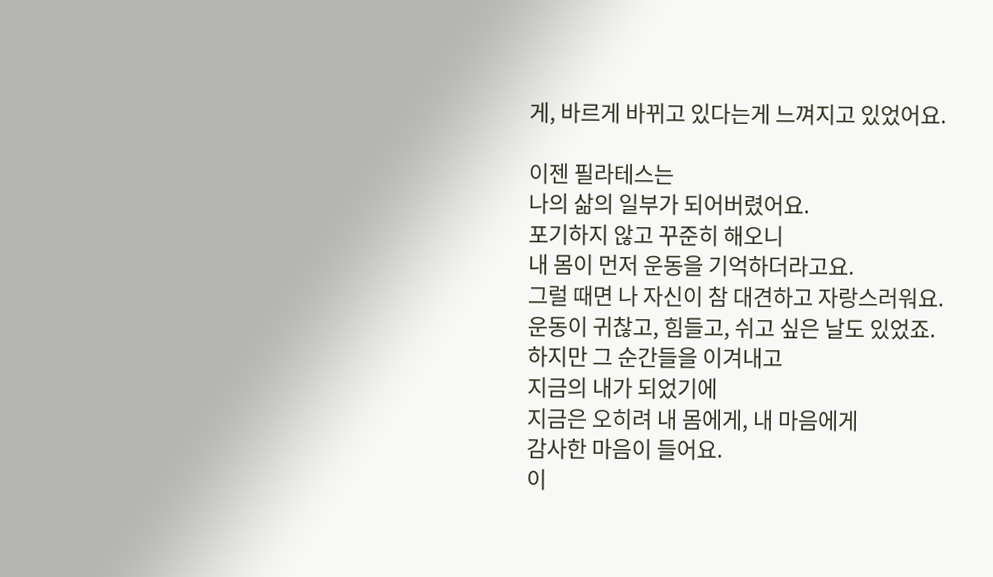게, 바르게 바뀌고 있다는게 느껴지고 있었어요.

이젠 필라테스는
나의 삶의 일부가 되어버렸어요.
포기하지 않고 꾸준히 해오니
내 몸이 먼저 운동을 기억하더라고요.
그럴 때면 나 자신이 참 대견하고 자랑스러워요.
운동이 귀찮고, 힘들고, 쉬고 싶은 날도 있었죠.
하지만 그 순간들을 이겨내고
지금의 내가 되었기에
지금은 오히려 내 몸에게, 내 마음에게
감사한 마음이 들어요.
이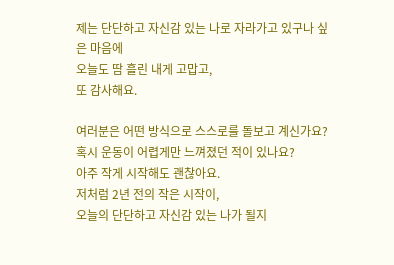제는 단단하고 자신감 있는 나로 자라가고 있구나 싶은 마음에
오늘도 땀 흘린 내게 고맙고,
또 감사해요.

여러분은 어떤 방식으로 스스로를 돌보고 계신가요?
혹시 운동이 어렵게만 느껴졌던 적이 있나요?
아주 작게 시작해도 괜찮아요.
저처럼 2년 전의 작은 시작이,
오늘의 단단하고 자신감 있는 나가 될지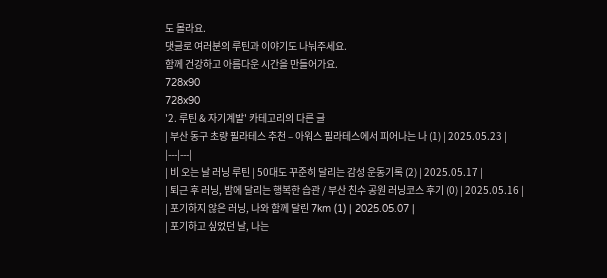도 몰라요.
댓글로 여러분의 루틴과 이야기도 나눠주세요.
함께 건강하고 아름다운 시간을 만들어가요.
728x90
728x90
'2. 루틴 & 자기계발' 카테고리의 다른 글
| 부산 동구 초량 필라테스 추천 – 아워스 필라테스에서 피어나는 나 (1) | 2025.05.23 |
|---|---|
| 비 오는 날 러닝 루틴 | 50대도 꾸준히 달리는 감성 운동기록 (2) | 2025.05.17 |
| 퇴근 후 러닝, 밤에 달리는 행복한 습관 / 부산 친수 공원 러닝코스 후기 (0) | 2025.05.16 |
| 포기하지 않은 러닝, 나와 함께 달린 7km (1) | 2025.05.07 |
| 포기하고 싶었던 날, 나는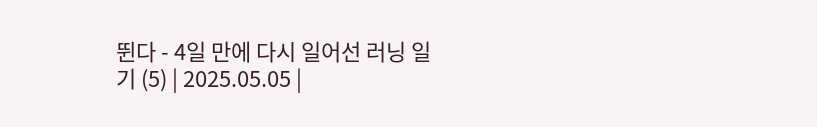뛴다 - 4일 만에 다시 일어선 러닝 일기 (5) | 2025.05.05 |